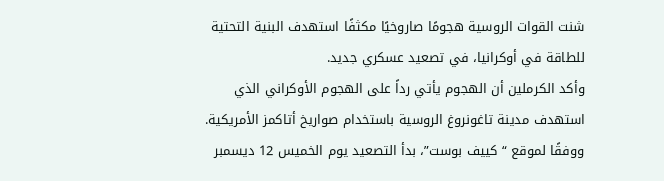شنت القوات الروسية هجومًا صاروخيًا مكثفًا استهدف البنية التحتية للطاقة في أوكرانيا، في تصعيد عسكري جديد.
وأكد الكرملين أن الهجوم يأتي رداً على الهجوم الأوكراني الذي استهدف مدينة تاغونروغ الروسية باستخدام صواريخ أتاكمز الأمريكية.
ووفقًا لموقع “كييف بوست”، بدأ التصعيد يوم الخميس 12 ديسمبر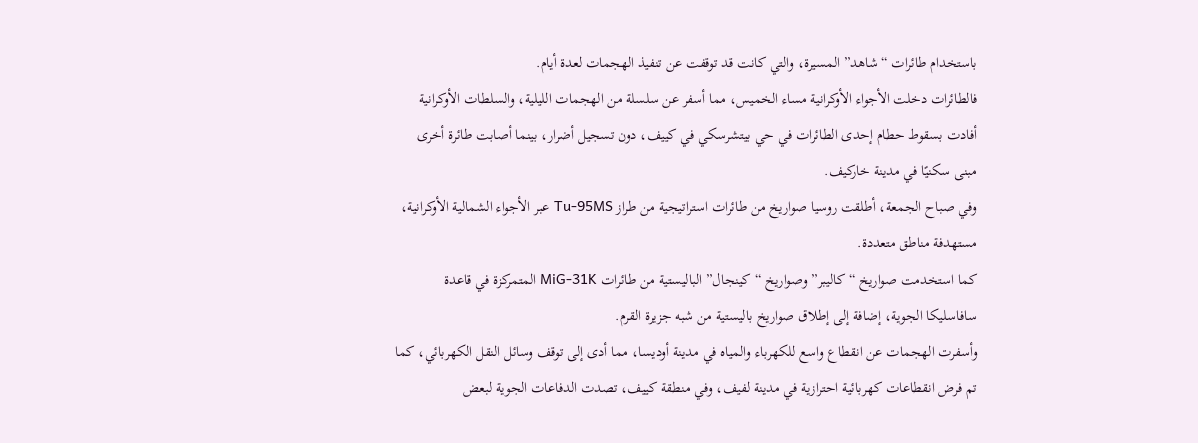باستخدام طائرات “شاهد” المسيرة، والتي كانت قد توقفت عن تنفيذ الهجمات لعدة أيام.
فالطائرات دخلت الأجواء الأوكرانية مساء الخميس، مما أسفر عن سلسلة من الهجمات الليلية، والسلطات الأوكرانية أفادت بسقوط حطام إحدى الطائرات في حي بيتشرسكي في كييف، دون تسجيل أضرار، بينما أصابت طائرة أخرى مبنى سكنيًا في مدينة خاركيف.
وفي صباح الجمعة، أطلقت روسيا صواريخ من طائرات استراتيجية من طراز Tu-95MS عبر الأجواء الشمالية الأوكرانية، مستهدفة مناطق متعددة.
كما استخدمت صواريخ “كاليبر” وصواريخ “كينجال” الباليستية من طائرات MiG-31K المتمركزة في قاعدة سافاسليكا الجوية، إضافة إلى إطلاق صواريخ باليستية من شبه جزيرة القرم.
وأسفرت الهجمات عن انقطاع واسع للكهرباء والمياه في مدينة أوديسا، مما أدى إلى توقف وسائل النقل الكهربائي، كما تم فرض انقطاعات كهربائية احترازية في مدينة لفيف، وفي منطقة كييف، تصدت الدفاعات الجوية لبعض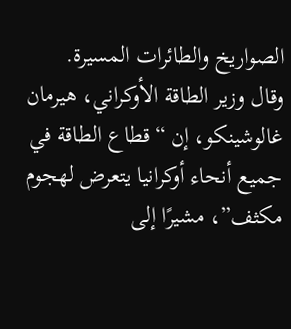الصواريخ والطائرات المسيرة.
وقال وزير الطاقة الأوكراني، هيرمان غالوشينكو، إن “قطاع الطاقة في جميع أنحاء أوكرانيا يتعرض لهجوم مكثف”، مشيرًا إلى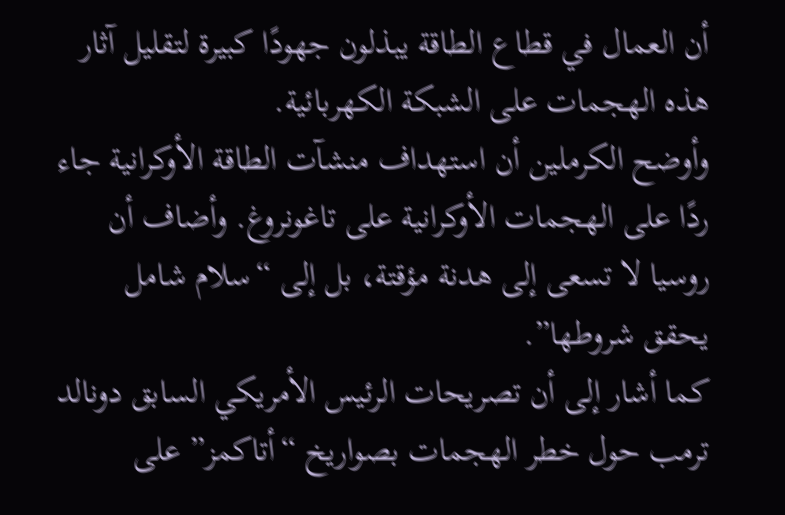أن العمال في قطاع الطاقة يبذلون جهودًا كبيرة لتقليل آثار هذه الهجمات على الشبكة الكهربائية.
وأوضح الكرملين أن استهداف منشآت الطاقة الأوكرانية جاء ردًا على الهجمات الأوكرانية على تاغونروغ. وأضاف أن روسيا لا تسعى إلى هدنة مؤقتة، بل إلى “سلام شامل يحقق شروطها”.
كما أشار إلى أن تصريحات الرئيس الأمريكي السابق دونالد ترمب حول خطر الهجمات بصواريخ “أتاكمز” على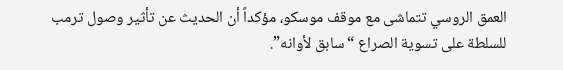العمق الروسي تتماشى مع موقف موسكو، مؤكداً أن الحديث عن تأثير وصول ترمب للسلطة على تسوية الصراع “سابق لأوانه”.